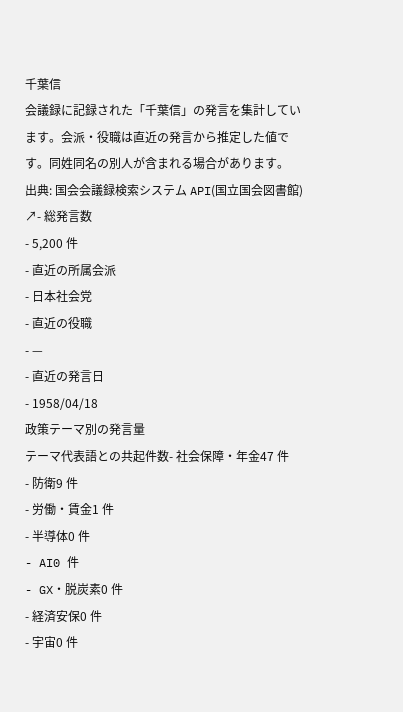千葉信
会議録に記録された「千葉信」の発言を集計しています。会派・役職は直近の発言から推定した値です。同姓同名の別人が含まれる場合があります。
出典: 国会会議録検索システム API(国立国会図書館) ↗- 総発言数
- 5,200 件
- 直近の所属会派
- 日本社会党
- 直近の役職
- —
- 直近の発言日
- 1958/04/18
政策テーマ別の発言量
テーマ代表語との共起件数- 社会保障・年金47 件
- 防衛9 件
- 労働・賃金1 件
- 半導体0 件
- AI0 件
- GX・脱炭素0 件
- 経済安保0 件
- 宇宙0 件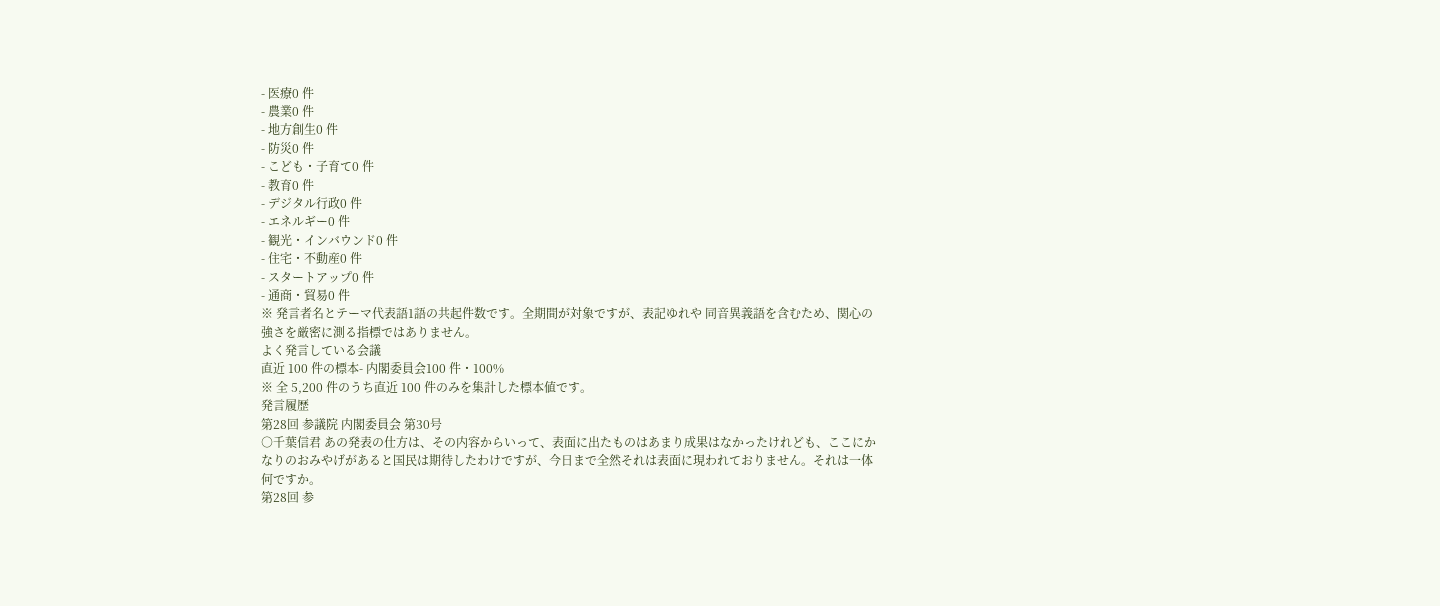- 医療0 件
- 農業0 件
- 地方創生0 件
- 防災0 件
- こども・子育て0 件
- 教育0 件
- デジタル行政0 件
- エネルギー0 件
- 観光・インバウンド0 件
- 住宅・不動産0 件
- スタートアップ0 件
- 通商・貿易0 件
※ 発言者名とテーマ代表語1語の共起件数です。全期間が対象ですが、表記ゆれや 同音異義語を含むため、関心の強さを厳密に測る指標ではありません。
よく発言している会議
直近 100 件の標本- 内閣委員会100 件・100%
※ 全 5,200 件のうち直近 100 件のみを集計した標本値です。
発言履歴
第28回 参議院 内閣委員会 第30号
○千葉信君 あの発表の仕方は、その内容からいって、表面に出たものはあまり成果はなかったけれども、ここにかなりのおみやげがあると国民は期待したわけですが、今日まで全然それは表面に現われておりません。それは一体何ですか。
第28回 参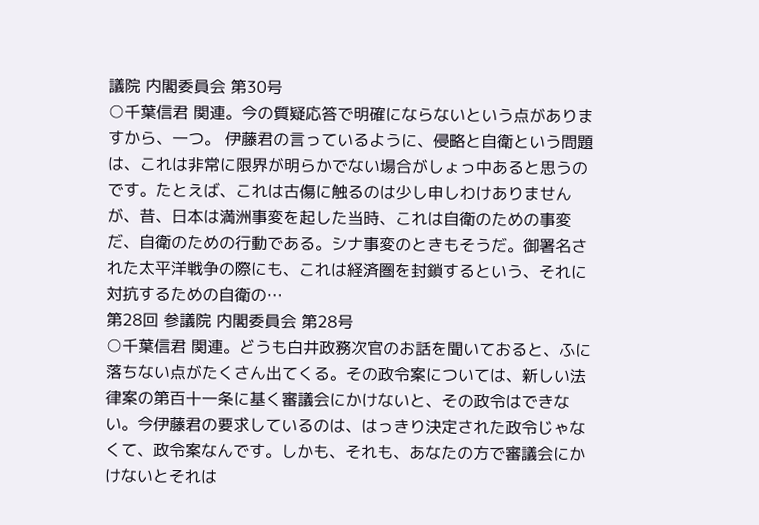議院 内閣委員会 第30号
○千葉信君 関連。今の質疑応答で明確にならないという点がありますから、一つ。 伊藤君の言っているように、侵略と自衛という問題は、これは非常に限界が明らかでない場合がしょっ中あると思うのです。たとえば、これは古傷に触るのは少し申しわけありませんが、昔、日本は満洲事変を起した当時、これは自衛のための事変だ、自衛のための行動である。シナ事変のときもそうだ。御署名された太平洋戦争の際にも、これは経済圏を封鎖するという、それに対抗するための自衛の…
第28回 参議院 内閣委員会 第28号
○千葉信君 関連。どうも白井政務次官のお話を聞いておると、ふに落ちない点がたくさん出てくる。その政令案については、新しい法律案の第百十一条に基く審議会にかけないと、その政令はできない。今伊藤君の要求しているのは、はっきり決定された政令じゃなくて、政令案なんです。しかも、それも、あなたの方で審議会にかけないとそれは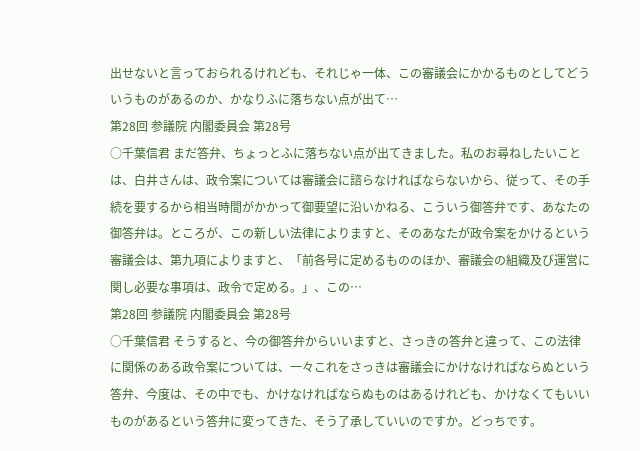出せないと言っておられるけれども、それじゃ一体、この審議会にかかるものとしてどういうものがあるのか、かなりふに落ちない点が出て…
第28回 参議院 内閣委員会 第28号
○千葉信君 まだ答弁、ちょっとふに落ちない点が出てきました。私のお尋ねしたいことは、白井さんは、政令案については審議会に諮らなければならないから、従って、その手続を要するから相当時間がかかって御要望に沿いかねる、こういう御答弁です、あなたの御答弁は。ところが、この新しい法律によりますと、そのあなたが政令案をかけるという審議会は、第九項によりますと、「前各号に定めるもののほか、審議会の組織及び運営に関し必要な事項は、政令で定める。」、この…
第28回 参議院 内閣委員会 第28号
○千葉信君 そうすると、今の御答弁からいいますと、さっきの答弁と違って、この法律に関係のある政令案については、一々これをさっきは審議会にかけなければならぬという答弁、今度は、その中でも、かけなければならぬものはあるけれども、かけなくてもいいものがあるという答弁に変ってきた、そう了承していいのですか。どっちです。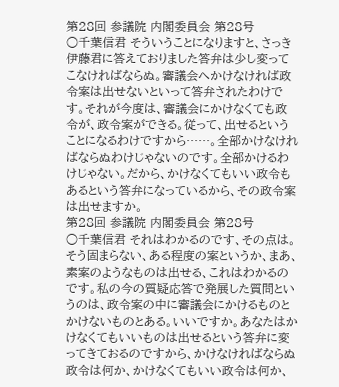第28回 参議院 内閣委員会 第28号
○千葉信君 そういうことになりますと、さっき伊藤君に答えておりました答弁は少し変ってこなければならぬ。審議会へかけなければ政令案は出せないといって答弁されたわけです。それが今度は、審議会にかけなくても政令が、政令案ができる。従って、出せるということになるわけですから……。全部かけなければならぬわけじゃないのです。全部かけるわけじゃない。だから、かけなくてもいい政令もあるという答弁になっているから、その政令案は出せますか。
第28回 参議院 内閣委員会 第28号
○千葉信君 それはわかるのです、その点は。そう固まらない、ある程度の案というか、まあ、素案のようなものは出せる、これはわかるのです。私の今の質疑応答で発展した質問というのは、政令案の中に審議会にかけるものとかけないものとある。いいですか。あなたはかけなくてもいいものは出せるという答弁に変ってきておるのですから、かけなければならぬ政令は何か、かけなくてもいい政令は何か、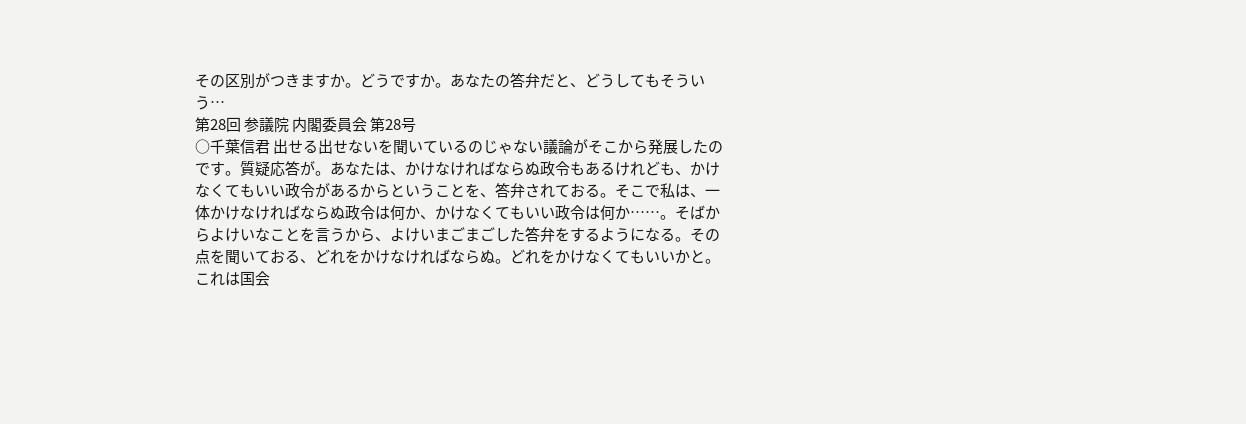その区別がつきますか。どうですか。あなたの答弁だと、どうしてもそういう…
第28回 参議院 内閣委員会 第28号
○千葉信君 出せる出せないを聞いているのじゃない議論がそこから発展したのです。質疑応答が。あなたは、かけなければならぬ政令もあるけれども、かけなくてもいい政令があるからということを、答弁されておる。そこで私は、一体かけなければならぬ政令は何か、かけなくてもいい政令は何か……。そばからよけいなことを言うから、よけいまごまごした答弁をするようになる。その点を聞いておる、どれをかけなければならぬ。どれをかけなくてもいいかと。これは国会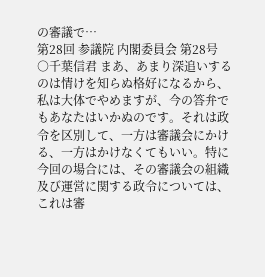の審議で…
第28回 参議院 内閣委員会 第28号
○千葉信君 まあ、あまり深追いするのは情けを知らぬ格好になるから、私は大体でやめますが、今の答弁でもあなたはいかぬのです。それは政令を区別して、一方は審議会にかける、一方はかけなくてもいい。特に今回の場合には、その審議会の組織及び運営に関する政令については、これは審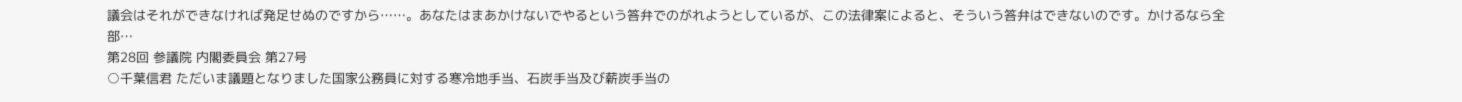議会はそれができなければ発足せぬのですから……。あなたはまあかけないでやるという答弁でのがれようとしているが、この法律案によると、そういう答弁はできないのです。かけるなら全部…
第28回 参議院 内閣委員会 第27号
○千葉信君 ただいま議題となりました国家公務員に対する寒冷地手当、石炭手当及び薪炭手当の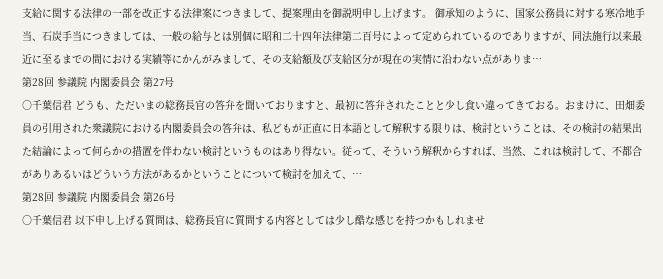支給に関する法律の一部を改正する法律案につきまして、提案理由を御説明申し上げます。 御承知のように、国家公務員に対する寒冷地手当、石炭手当につきましては、一般の給与とは別個に昭和二十四年法律第二百号によって定められているのでありますが、同法施行以来最近に至るまでの間における実績等にかんがみまして、その支給額及び支給区分が現在の実情に沿わない点がありま…
第28回 参議院 内閣委員会 第27号
○千葉信君 どうも、ただいまの総務長官の答弁を聞いておりますと、最初に答弁されたことと少し食い違ってきておる。おまけに、田畑委員の引用された衆議院における内閣委員会の答弁は、私どもが正直に日本語として解釈する限りは、検討ということは、その検討の結果出た結論によって何らかの措置を伴わない検討というものはあり得ない。従って、そういう解釈からすれば、当然、これは検討して、不都合がありあるいはどういう方法があるかということについて検討を加えて、…
第28回 参議院 内閣委員会 第26号
○千葉信君 以下申し上げる質問は、総務長官に質問する内容としては少し酷な感じを持つかもしれませ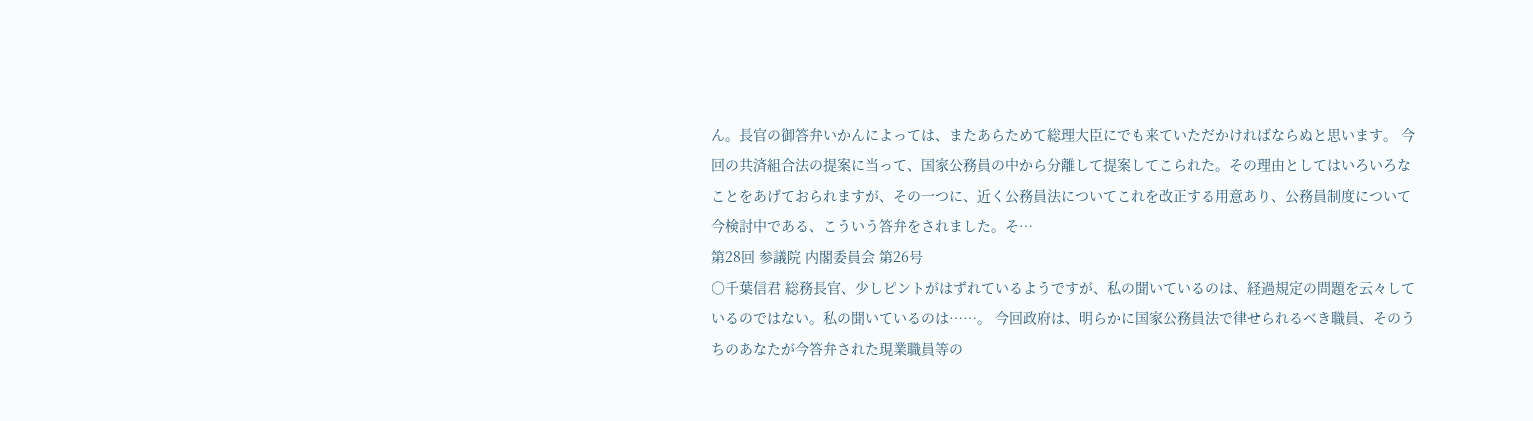ん。長官の御答弁いかんによっては、またあらためて総理大臣にでも来ていただかければならぬと思います。 今回の共済組合法の提案に当って、国家公務員の中から分離して提案してこられた。その理由としてはいろいろなことをあげておられますが、その一つに、近く公務員法についてこれを改正する用意あり、公務員制度について今検討中である、こういう答弁をされました。そ…
第28回 参議院 内閣委員会 第26号
○千葉信君 総務長官、少しピントがはずれているようですが、私の聞いているのは、経過規定の問題を云々しているのではない。私の聞いているのは……。 今回政府は、明らかに国家公務員法で律せられるべき職員、そのうちのあなたが今答弁された現業職員等の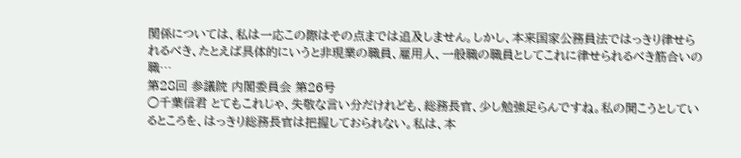関係については、私は一応この際はその点までは追及しません。しかし、本来国家公務員法ではっきり律せられるべき、たとえば具体的にいうと非現業の職員、雇用人、一般職の職員としてこれに律せられるべき筋合いの職…
第28回 参議院 内閣委員会 第26号
○千葉信君 とてもこれじゃ、失敬な言い分だけれども、総務長官、少し勉強足らんですね。私の聞こうとしているところを、はっきり総務長官は把握しておられない。私は、本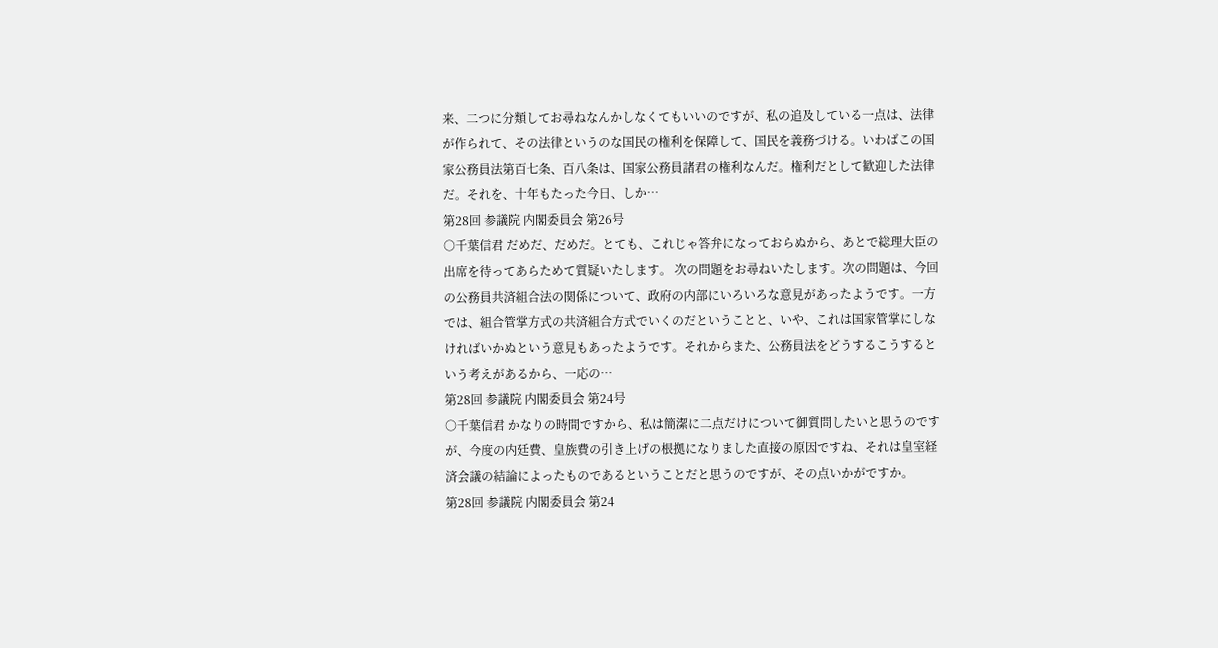来、二つに分類してお尋ねなんかしなくてもいいのですが、私の追及している一点は、法律が作られて、その法律というのな国民の権利を保障して、国民を義務づける。いわばこの国家公務員法第百七条、百八条は、国家公務員諸君の権利なんだ。権利だとして歓迎した法律だ。それを、十年もたった今日、しか…
第28回 参議院 内閣委員会 第26号
○千葉信君 だめだ、だめだ。とても、これじゃ答弁になっておらぬから、あとで総理大臣の出席を待ってあらためて質疑いたします。 次の問題をお尋ねいたします。次の問題は、今回の公務員共済組合法の関係について、政府の内部にいろいろな意見があったようです。一方では、組合管掌方式の共済組合方式でいくのだということと、いや、これは国家管掌にしなければいかぬという意見もあったようです。それからまた、公務員法をどうするこうするという考えがあるから、一応の…
第28回 参議院 内閣委員会 第24号
○千葉信君 かなりの時間ですから、私は簡潔に二点だけについて御質問したいと思うのですが、今度の内廷費、皇族費の引き上げの根拠になりました直接の原因ですね、それは皇室経済会議の結論によったものであるということだと思うのですが、その点いかがですか。
第28回 参議院 内閣委員会 第24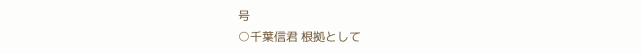号
○千葉信君 根拠として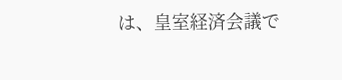は、皇室経済会議で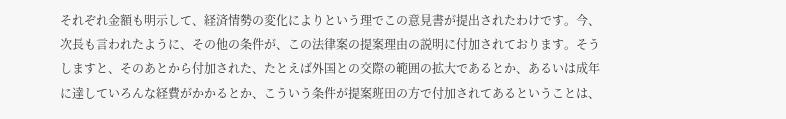それぞれ金額も明示して、経済情勢の変化によりという理でこの意見書が提出されたわけです。今、次長も言われたように、その他の条件が、この法律案の提案理由の説明に付加されております。そうしますと、そのあとから付加された、たとえば外国との交際の範囲の拡大であるとか、あるいは成年に達していろんな経費がかかるとか、こういう条件が提案班田の方で付加されてあるということは、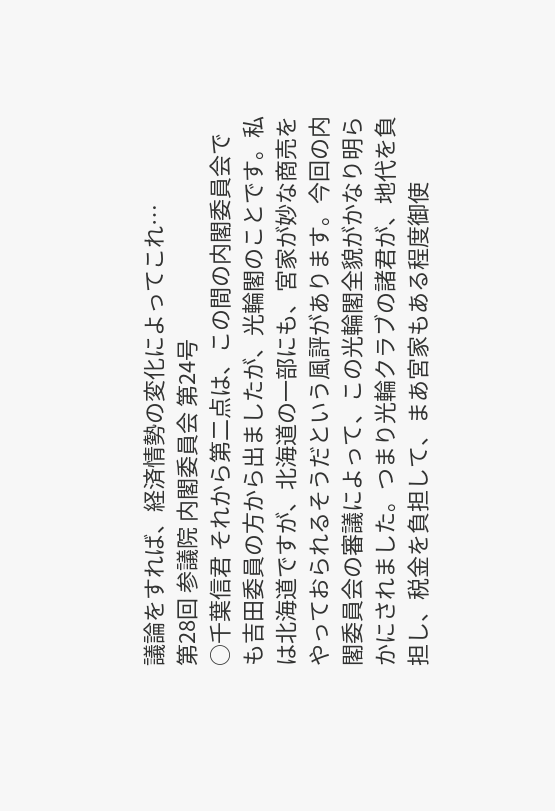議論をすれば、経済情勢の変化によってこれ…
第28回 参議院 内閣委員会 第24号
○千葉信君 それから第二点は、この間の内閣委員会でも吉田委員の方から出ましたが、光輪閣のことです。私は北海道ですが、北海道の一部にも、宮家が妙な商売をやっておられるそうだという風評があります。今回の内閣委員会の審議によって、この光輪閣全貌がかなり明らかにされました。つまり光輪クラブの諸君が、地代を負担し、税金を負担して、まあ宮家もある程度御使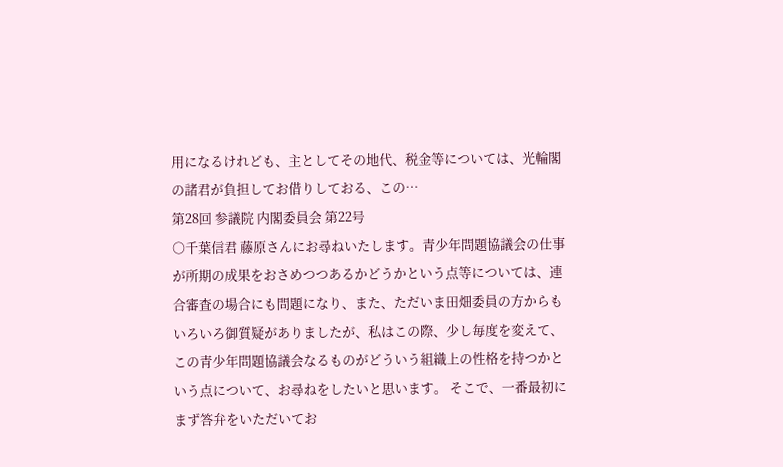用になるけれども、主としてその地代、税金等については、光輪閣の諸君が負担してお借りしておる、この…
第28回 参議院 内閣委員会 第22号
○千葉信君 藤原さんにお尋ねいたします。青少年問題協議会の仕事が所期の成果をおさめつつあるかどうかという点等については、連合審査の場合にも問題になり、また、ただいま田畑委員の方からもいろいろ御質疑がありましたが、私はこの際、少し毎度を変えて、この青少年問題協議会なるものがどういう組織上の性格を持つかという点について、お尋ねをしたいと思います。 そこで、一番最初にまず答弁をいただいてお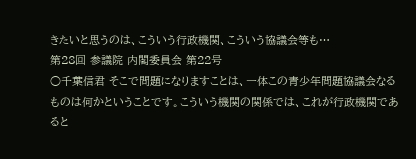きたいと思うのは、こういう行政機関、こういう協議会等も…
第28回 参議院 内閣委員会 第22号
○千葉信君 そこで問題になりますことは、一体この青少年問題協議会なるものは何かということです。こういう機関の関係では、これが行政機関であると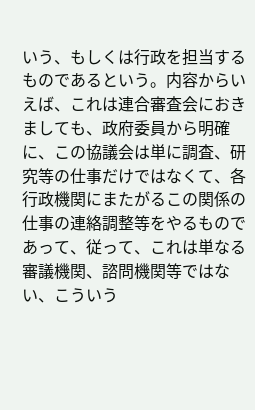いう、もしくは行政を担当するものであるという。内容からいえば、これは連合審査会におきましても、政府委員から明確に、この協議会は単に調査、研究等の仕事だけではなくて、各行政機関にまたがるこの関係の仕事の連絡調整等をやるものであって、従って、これは単なる審議機関、諮問機関等ではない、こういう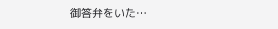御答弁をいた…